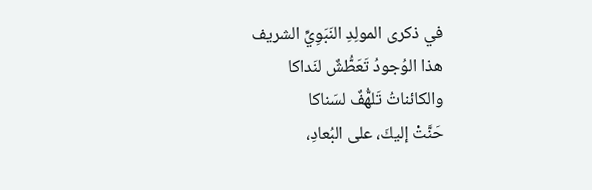في ذكرى المولِدِ النَبَوِيِّ الشريف
هذا الوُجودُ تَعَطُّشٌ لنَداكا
والكائناتُ تَلهُّفٌ لسَناكا
حَنَّتْ إليكَ، على البُعادِ،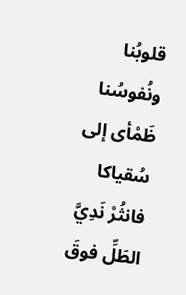قلوبُنا
ونُفوسُنا ظَمْأى إلى سُقياكا
فانثُرْ نَدِيَّ الطَلِّ فوقَ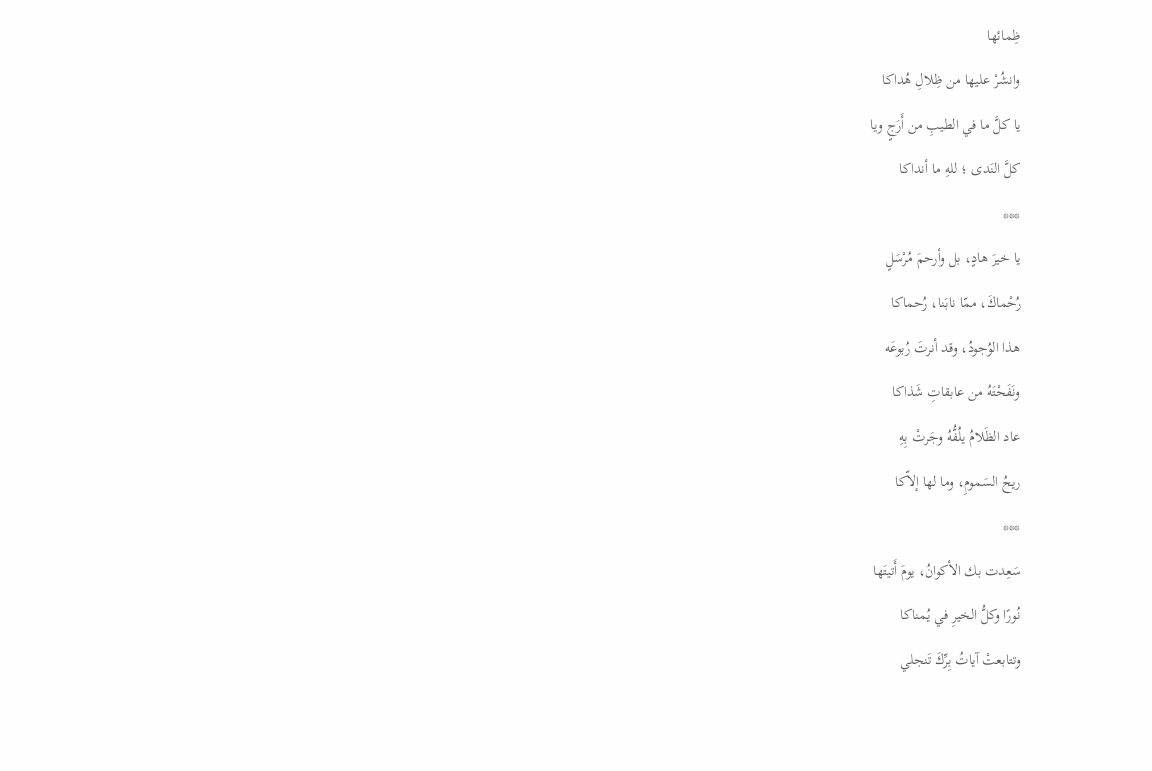ظِمائها
وانشُرْ عليها من ظِلالِ هُداكا
يا كلَّ ما في الطيبِ من أَرَجٍ ويا
كلَّ النَدى ؛ للهِ ما أنداكا
***
يا خيرَ هادٍ، بل وأرحمَ مُرْسَلٍ
رُحْماكَ، ممّا نابَنا، رُحماكا
هذا الوُجودُ، وقد أنرتَ رُبوعَه
ونَفَحْتَهُ من عابقاتِ شَذاكا
عاد الظَلامُ يلُفُّهُ وجَرتْ بِهِ
ريحُ السَمومِ، وما لها إلاّكا
***
سَعِدت بك الأكوانُ، يومَ أَتيتَها
نُورًا وكلُّ الخيرِ في يُمناكا
وتتابعتْ آياتُ بِرِّكَ تَنجلي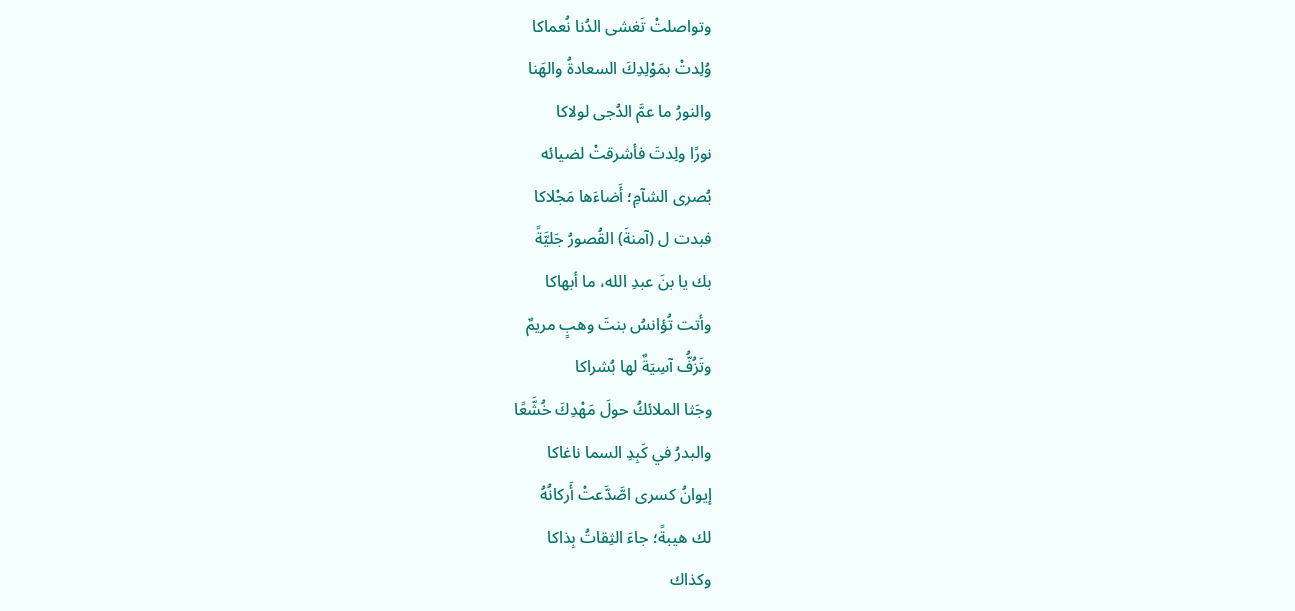وتواصلتْ تَغشى الدُنا نُعماكا
وُلِدتْ بمَوْلِدِكَ السعادةُ والهَنا
والنورُ ما عمَّ الدُجى لولاكا
نورًا ولِدتَ فأشرقتْ لضيائه
بُصرى الشآمِ؛ أَضاءَها مَجْلاكا
فبدت ل (آمنةَ) القُصورُ جَليَّةً
بك يا بنَ عبدِ الله، ما أبهاكا
وأتت تُؤانسُ بنتَ وهبٍ مريمٌ
وتَزُفُّ آسِيَةٌ لها بُشراكا
وجَثا الملائكُ حولَ مَهْدِكَ خُشَّعًا
والبدرُ في كَبِدِ السما ناغاكا
إيوانُ كسرى اصَّدَّعتْ أَركانُهُ
لك هيبةً؛ جاءَ الثِقاتُ بِذاكا
وكذاك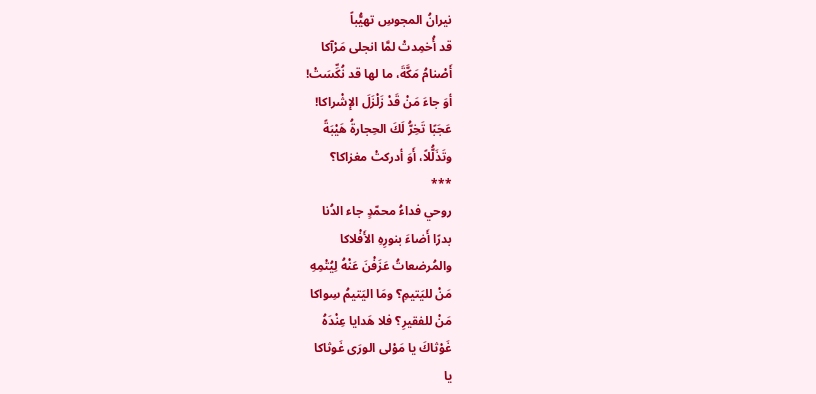نيرانُ المجوسِ تهيُّباً
قد أُخمِدتْ لمَّا انجلى مَرْآكا
أَصْنامُ مَكَّةَ، ما لها قد نُكِّسَتْ!
أوَ جاءَ مَنْ قَدْ زَلْزَلَ الإشْراكا!
عَجَبًا تَخِرُّ لَكَ الحِجارةُ هَيْبَةً
وتَذَلُّلاً، أَوَ أدركتْ مغزاكا؟
***
روحي فداءُ محمّدٍ جاء الدُنا
بدرًا أَضاءَ بنورِهِ الأَفْلاكا
والمُرضعاتُ عَزَفْنَ عَنْهُ لِيُتْمِهِ
مَنْ لليَتيمِ؟ ومَا اليَتيمُ سِواكا
مَنْ للفقيرِ؟ فلا هَدايا عِنْدَهُ
غَوْثاكَ يا مَوْلى الورَى غَوثاكا
يا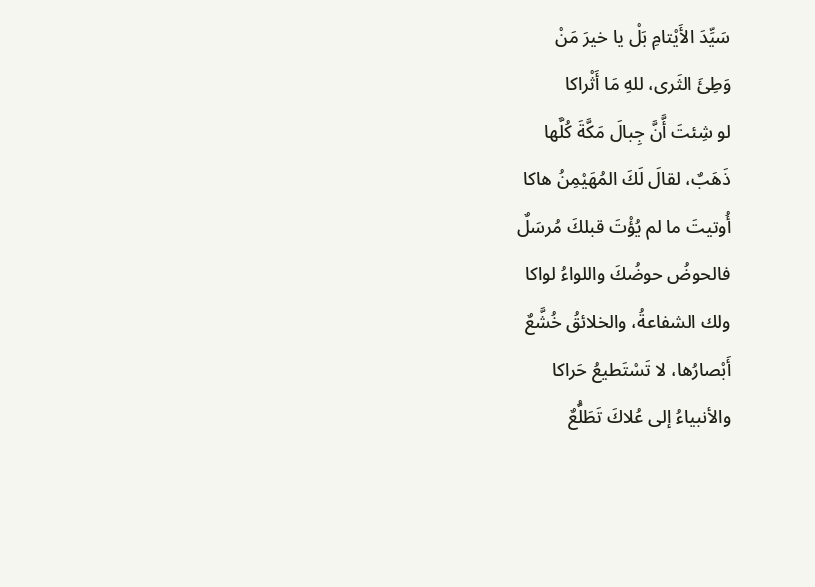سَيِّدَ الأَيْتامِ بَلْ يا خيرَ مَنْ
وَطِئَ الثَرى، للهِ مَا أَثْراكا
لو شِئتَ أَّنَّ جِبالَ مَكَّةَ كُلَّها
ذَهَبٌ، لقالَ لَكَ المُهَيْمِنُ هاكا
أُوتيتَ ما لم يُؤْتَ قبلكَ مُرسَلٌ
فالحوضُ حوضُكَ واللواءُ لواكا
ولك الشفاعةُ، والخلائقُ خُشَّعٌ
أَبْصارُها، لا تَسْتَطيعُ حَراكا
والأنبياءُ إلى عُلاكَ تَطَلُّعٌ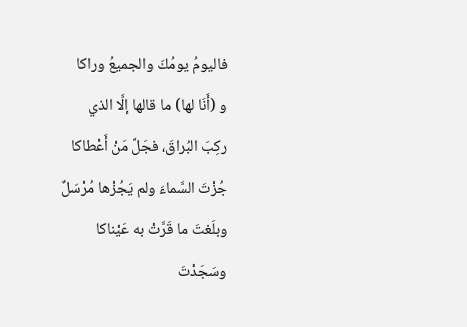فاليومُ يومُكَ والجميعُ وراكا
و (أَنَا لها) ما قالها إلَّا الذي
ركِبَ البُراقَ، فجَلَّ مَنْ أَعْطاكا
جُزْتَ السَّماءَ ولم يَجُزْها مُرْسَلٌ
وبلَغتَ ما قَرَّتْ به عَيْناكا
وسَجَدْتَ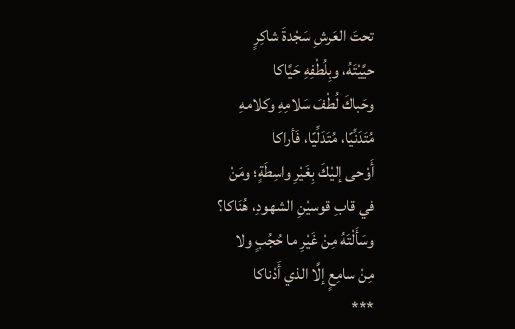تحتَ العَرشِ سَجْدةَ شاكِرٍ
حيَّيْتَهُ، وبِلُطْفِهِ حَيَّاكا
وحَباكَ لُطْفَ سَلامِهِ وكلامهِ
مُتَدَنِّيًا، مُتَدَلِّيًا، فَأراكا
أَوْحى إليْكَ بِغَيْرِ واسِطَةٍ؛ ومَنْ
في قابِ قوسيْنِ الشهودِ، هُنَاكا؟
وسَأَلْتَهُ مِنْ غَيْرِ ما حُجُبٍ ولا
مِنْ سامِعٍ إلَّا الذي أَدْناكا
***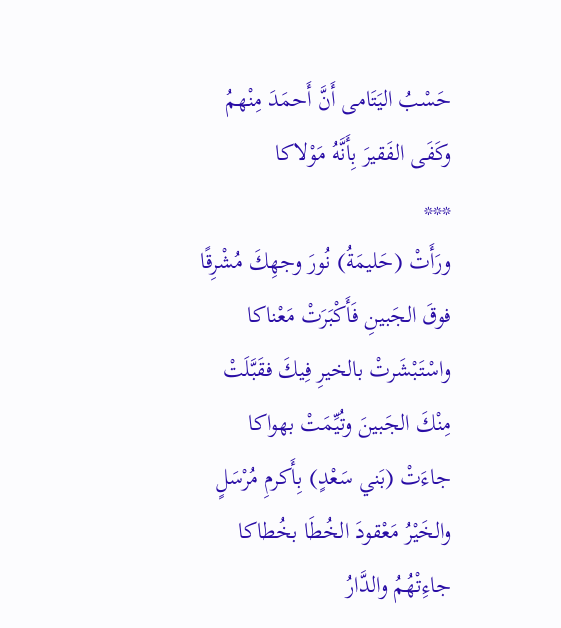حَسْبُ اليَتَامى أَنَّ أَحمَدَ مِنْهمُ
وكَفَى الفَقيرَ بِأَنَّهُ مَوْلاكا
***
ورَأَتْ (حَليمَةُ) نُورَ وجهِكَ مُشْرِقًا
فوقَ الجَبينِ فَأَكْبَرَتْ مَعْناكا
واسْتَبْشَرتْ بالخيرِ فِيكَ فقَبَّلَتْ
مِنْكَ الجَبينَ وتُيِّمَتْ بهواكا
جاءَتْ (بَني سَعْدٍ) بِأَكرمِ مُرْسَلٍ
والخَيْرُ مَعْقودَ الخُطَا بخُطاكا
جاءِتْهُمُ والدَّارُ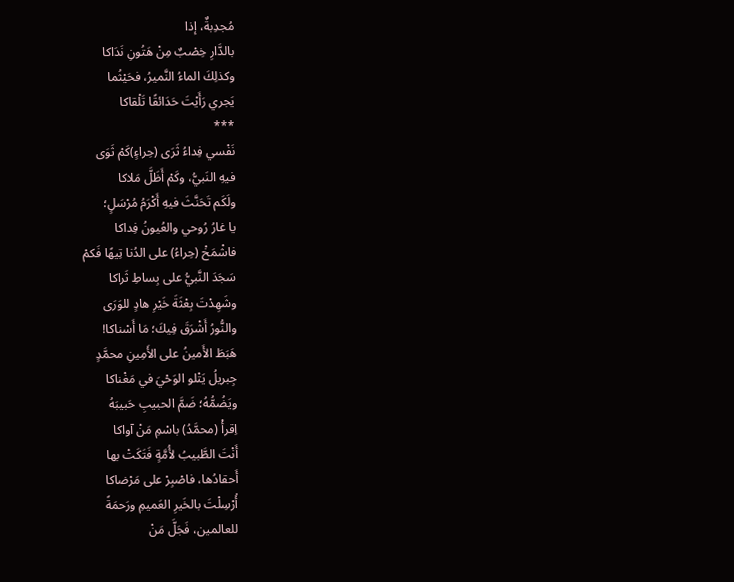مُجدِبةٌ، إذا
بالدَّارِ خِصْبٌ مِنْ هَتُونِ نَدَاكا
وكذلِكَ الماءُ النَّميرُ، فحَيْثُما
يَجري رَأَيْتَ حَدَائقًا تَلْقاكا
***
نَفْسي فِداءُ ثَرَى (حِراءٍ)كَمْ ثَوَى
فيهِ النَبيُّ، وكَمْ أَظَلَّ مَلاكا
ولَكَم تَحَنَّثَ فيهِ أَكْرَمُ مُرْسَلٍ؛
يا غارُ رُوحي والعُيونُ فِداكا
فاشْمَخْ (حِراءُ) على الدُنا تِيهًا فَكمْ
سَجَدَ النَّبيُّ على بِساطِ ثَراكا
وشَهِدْتَ بِعْثَةَ خَيْرِ هادٍ للوَرَى
والنُّورُ أَشْرَقَ فِيكَ؛ مَا أَسْناكا!
هَبَطَ الأَمينُ على الأَمِينِ محمَّدٍ
جِبريلُ يَتْلو الوَحْيَ في مَغْناكا
ويَضُمُّهُ؛ ضَمَّ الحبيبِ حَبيبَهُ
اِقرأْ (محمَّدُ) باسْمِ مَنْ آواكا
أَنْتَ الطَّبيبُ لأُمَّةٍ فَتَكَتْ بها
أَحقادُها، فاصْبِرْ على مَرْضاكا
أُرْسِلْتَ بالخَيرِ العَميمِ ورَحمَةً
للعالمين، فَجَلَّ مَنْ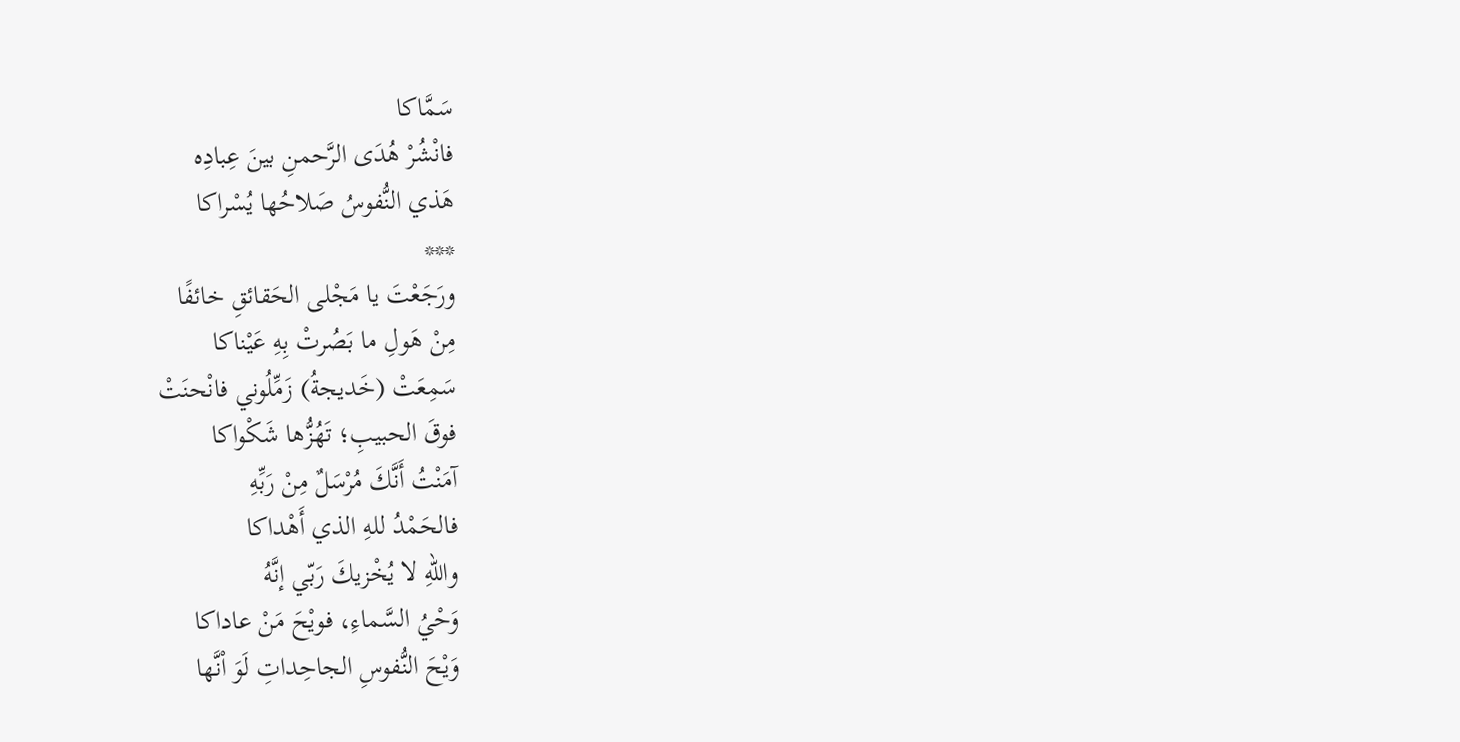سَمَّاكا
فانْشُرْ هُدَى الرَّحمنِ بينَ عِبادِه
هَذي النُّفوسُ صَلاحُها يُسْراكا
***
ورَجَعْتَ يا مَجْلى الحَقائقِ خائفًا
مِنْ هَولِ ما بَصُرتْ بِهِ عَيْناكا
سَمِعَتْ (خَديجةُ) زَمِّلُوني فانْحنَتْ
فوقَ الحبيبِ؛ تَهُزُّها شَكْواكا
آمَنْتُ أَنَّكَ مُرْسَلٌ مِنْ رَبِّهِ
فالحَمْدُ للهِ الذي أَهْداكا
واللهِ لا يُخْزيكَ رَبّي إنَّهُ
وَحْيُ السَّماءِ، فويْحَ مَنْ عاداكا
وَيْحَ النُّفوسِ الجاحِداتِ لَوَ اْنَّها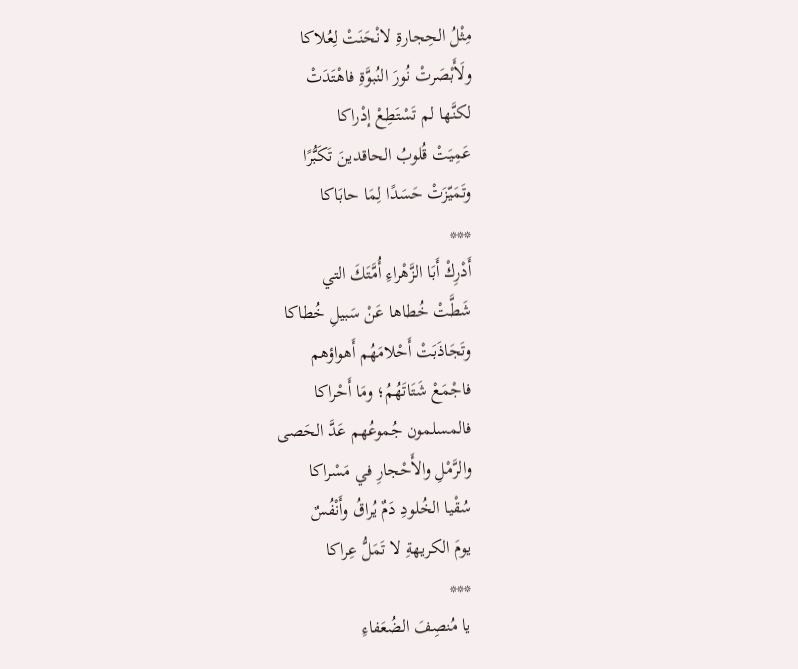مِثْلُ الحِجارةِ لانْحَنَتْ لِعُلاكا
ولَأَبْصَرتْ نُورَ النُبوَّةِ فاهْتَدَتْ
لكنَّها لم تَسْتَطِعْ إدْراكا
عَمِيَتْ قُلوبُ الحاقدينَ تَكَبُّرًا
وتَمَيّزَتْ حَسَدًا لِمَا حابَاكا
***
أَدْرِكْ أَبَا الزَّهْراءِ أُمَّتَكَ التي
شَطَّتْ خُطاها عَنْ سَبيلِ خُطاكا
وتَجَاذَبَتْ أَحْلامَهُم أَهواؤهم
فاجْمَعْ شَتَاتَهُمُ؛ ومَا أَحْراكا
فالمسلمون جُموعُهم عَدَّ الحَصى
والرَّمْلِ والأَحْجارِ في مَسْراكا
سُقْيا الخُلودِ دَمٌ يُراقُ وأَنْفُسٌ
يومَ الكريهةِ لا تَمَلُّ عِراكا
***
يا مُنصِفَ الضُعَفاءِ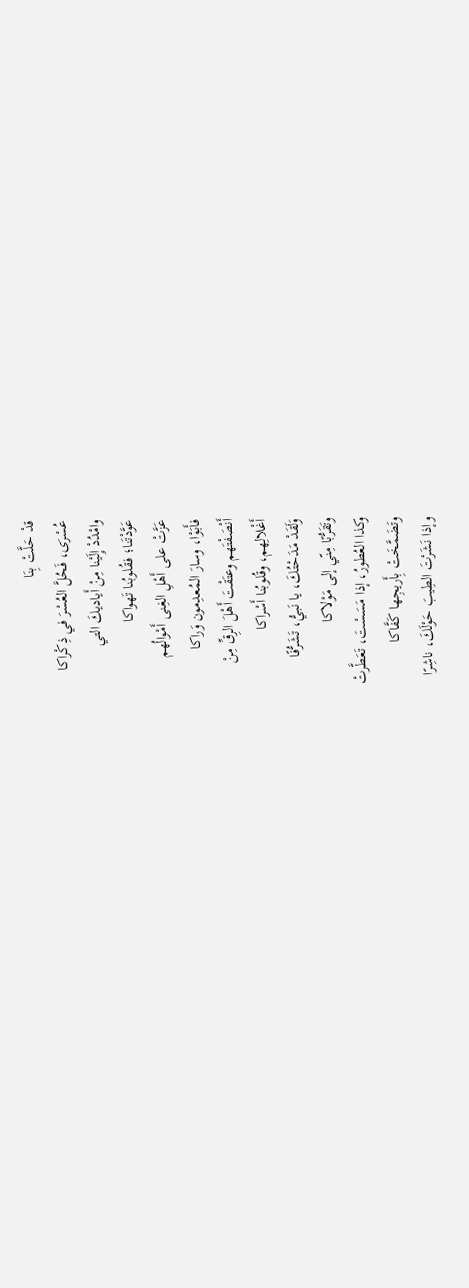قدْ حَلَّتْ بِنَا
عُسْرَى، فَحُلَّ العُسْرَ في ذِكْراكا
وامْدُدْ إِلَيْنا مِنْ أَياديكَ التي
عَوَّدْتَنا؛ فقُلوبُنا تَهواكا
عَزَّتْ على أَهْلِ الغِنى أَمْوالُهم
فأَبَوْا، وسارَ المُعدِمون وَراكا
أَنْصَفْتَهم وعتَقْتَ أَهْلَ الرِقِّ مِنْ
أَغْلالِهم، وقُلوبُنا أَسْراكا
وَلَقَدْ مَدَحْتُكَ، يا نَبيُّ، تَشَرُّفًا
وتَقَرُّبًا مِنّي إلى مَوْلاكا
وكذا العُطورُ، إذا مَسَسْتَ، تَعَطَّرتْ
وتَضَمَّخَتْ بِأَريجِها كَفَّاكا
وإذا نَشَرْتَ الطِيبَ حَوْلَكَ، ناشِرًا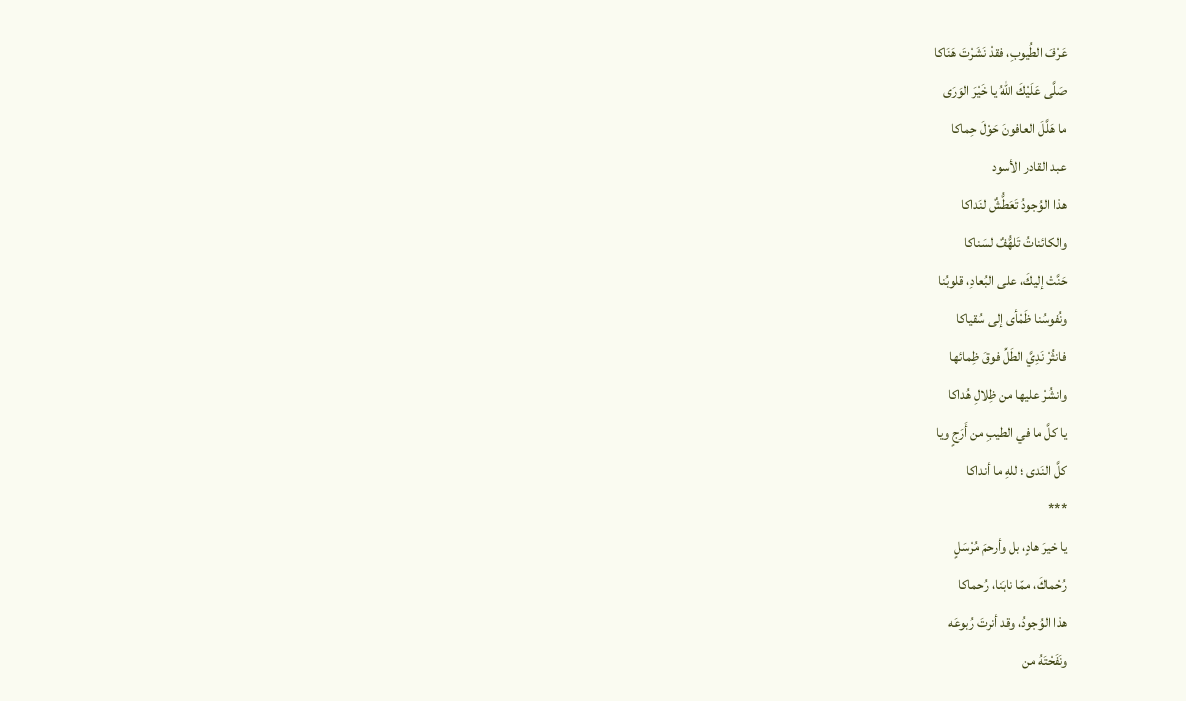عَرْفَ الطُيوبِ، فقدْ نَشَرْتَ هَنَاكا
صَلَّى عَلَيْكَ اللهُ يا خَيْرَ الوَرَى
ما هَلَّلَ العافونَ حَوْلَ حِماكا
عبد القادر الأسود
هذا الوُجودُ تَعَطُّشٌ لنَداكا
والكائناتُ تَلهُّفٌ لسَناكا
حَنَّتْ إليكَ، على البُعادِ، قلوبُنا
ونُفوسُنا ظَمْأى إلى سُقياكا
فانثُرْ نَدِيَّ الطَلِّ فوقَ ظِمائها
وانشُرْ عليها من ظِلالِ هُداكا
يا كلَّ ما في الطيبِ من أَرَجٍ ويا
كلَّ النَدى ؛ للهِ ما أنداكا
***
يا خيرَ هادٍ، بل وأرحمَ مُرْسَلٍ
رُحْماكَ، ممّا نابَنا، رُحماكا
هذا الوُجودُ، وقد أنرتَ رُبوعَه
ونَفَحْتَهُ من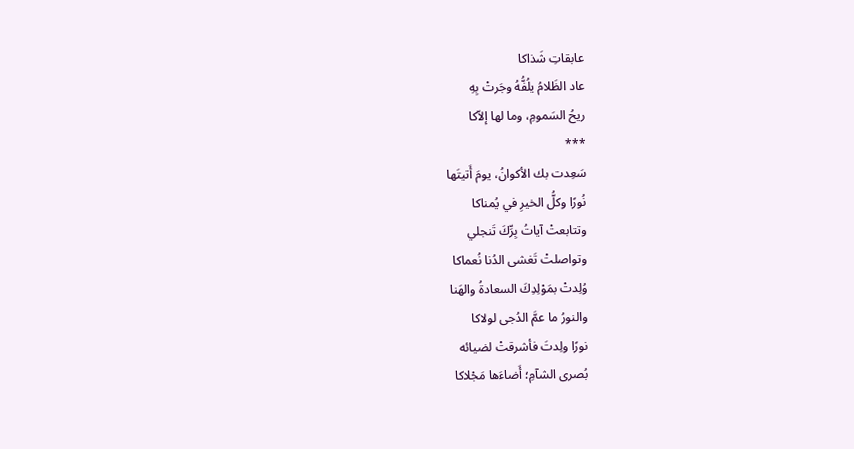عابقاتِ شَذاكا
عاد الظَلامُ يلُفُّهُ وجَرتْ بِهِ
ريحُ السَمومِ، وما لها إلاّكا
***
سَعِدت بك الأكوانُ، يومَ أَتيتَها
نُورًا وكلُّ الخيرِ في يُمناكا
وتتابعتْ آياتُ بِرِّكَ تَنجلي
وتواصلتْ تَغشى الدُنا نُعماكا
وُلِدتْ بمَوْلِدِكَ السعادةُ والهَنا
والنورُ ما عمَّ الدُجى لولاكا
نورًا ولِدتَ فأشرقتْ لضيائه
بُصرى الشآمِ؛ أَضاءَها مَجْلاكا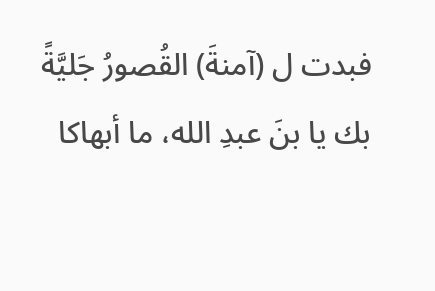فبدت ل (آمنةَ) القُصورُ جَليَّةً
بك يا بنَ عبدِ الله، ما أبهاكا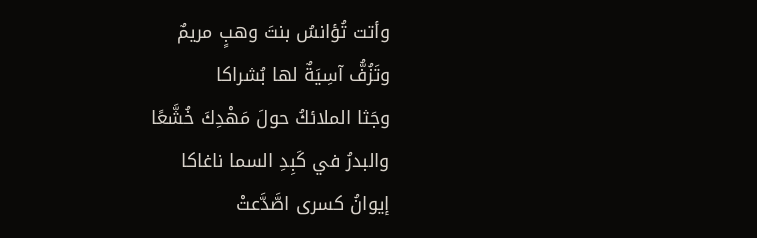وأتت تُؤانسُ بنتَ وهبٍ مريمٌ
وتَزُفُّ آسِيَةٌ لها بُشراكا
وجَثا الملائكُ حولَ مَهْدِكَ خُشَّعًا
والبدرُ في كَبِدِ السما ناغاكا
إيوانُ كسرى اصَّدَّعتْ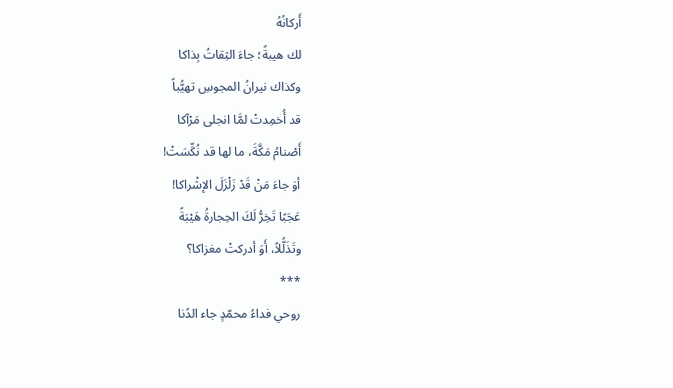أَركانُهُ
لك هيبةً؛ جاءَ الثِقاتُ بِذاكا
وكذاك نيرانُ المجوسِ تهيُّباً
قد أُخمِدتْ لمَّا انجلى مَرْآكا
أَصْنامُ مَكَّةَ، ما لها قد نُكِّسَتْ!
أوَ جاءَ مَنْ قَدْ زَلْزَلَ الإشْراكا!
عَجَبًا تَخِرُّ لَكَ الحِجارةُ هَيْبَةً
وتَذَلُّلاً، أَوَ أدركتْ مغزاكا؟
***
روحي فداءُ محمّدٍ جاء الدُنا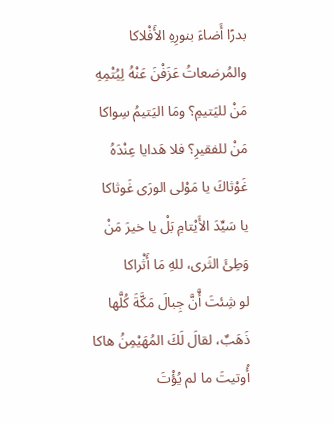بدرًا أَضاءَ بنورِهِ الأَفْلاكا
والمُرضعاتُ عَزَفْنَ عَنْهُ لِيُتْمِهِ
مَنْ لليَتيمِ؟ ومَا اليَتيمُ سِواكا
مَنْ للفقيرِ؟ فلا هَدايا عِنْدَهُ
غَوْثاكَ يا مَوْلى الورَى غَوثاكا
يا سَيِّدَ الأَيْتامِ بَلْ يا خيرَ مَنْ
وَطِئَ الثَرى، للهِ مَا أَثْراكا
لو شِئتَ أَّنَّ جِبالَ مَكَّةَ كُلَّها
ذَهَبٌ، لقالَ لَكَ المُهَيْمِنُ هاكا
أُوتيتَ ما لم يُؤْتَ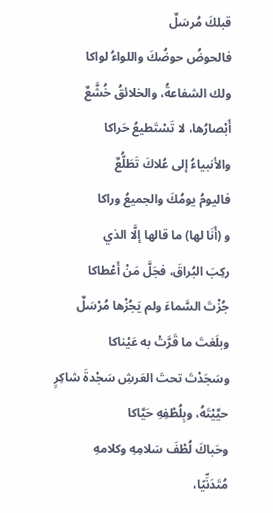قبلكَ مُرسَلٌ
فالحوضُ حوضُكَ واللواءُ لواكا
ولك الشفاعةُ، والخلائقُ خُشَّعٌ
أَبْصارُها، لا تَسْتَطيعُ حَراكا
والأنبياءُ إلى عُلاكَ تَطَلُّعٌ
فاليومُ يومُكَ والجميعُ وراكا
و (أَنَا لها) ما قالها إلَّا الذي
ركِبَ البُراقَ، فجَلَّ مَنْ أَعْطاكا
جُزْتَ السَّماءَ ولم يَجُزْها مُرْسَلٌ
وبلَغتَ ما قَرَّتْ به عَيْناكا
وسَجَدْتَ تحتَ العَرشِ سَجْدةَ شاكِرٍ
حيَّيْتَهُ، وبِلُطْفِهِ حَيَّاكا
وحَباكَ لُطْفَ سَلامِهِ وكلامهِ
مُتَدَنِّيًا،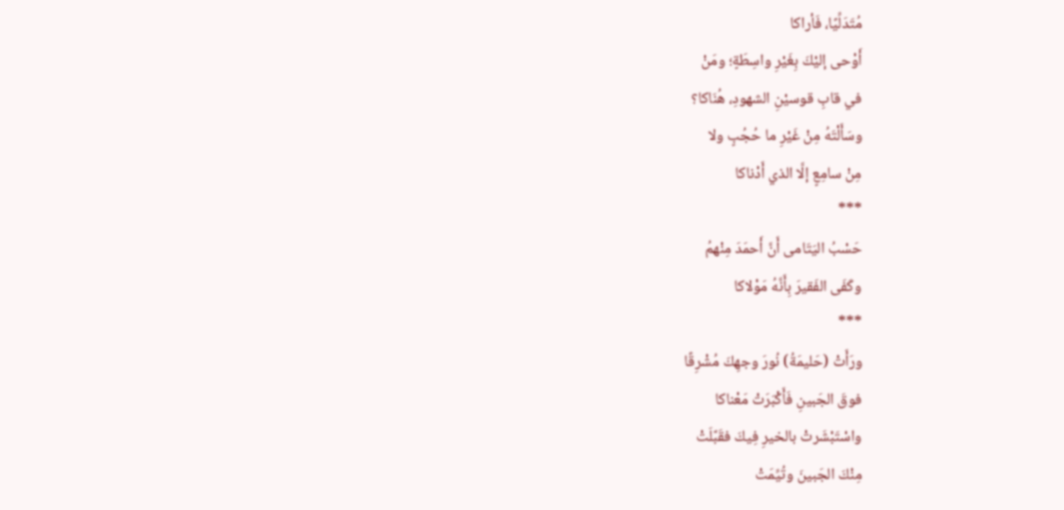مُتَدَلِّيًا، فَأراكا
أَوْحى إليْكَ بِغَيْرِ واسِطَةٍ؛ ومَنْ
في قابِ قوسيْنِ الشهودِ، هُنَاكا؟
وسَأَلْتَهُ مِنْ غَيْرِ ما حُجُبٍ ولا
مِنْ سامِعٍ إلَّا الذي أَدْناكا
***
حَسْبُ اليَتَامى أَنَّ أَحمَدَ مِنْهمُ
وكَفَى الفَقيرَ بِأَنَّهُ مَوْلاكا
***
ورَأَتْ (حَليمَةُ) نُورَ وجهِكَ مُشْرِقًا
فوقَ الجَبينِ فَأَكْبَرَتْ مَعْناكا
واسْتَبْشَرتْ بالخيرِ فِيكَ فقَبَّلَتْ
مِنْكَ الجَبينَ وتُيِّمَتْ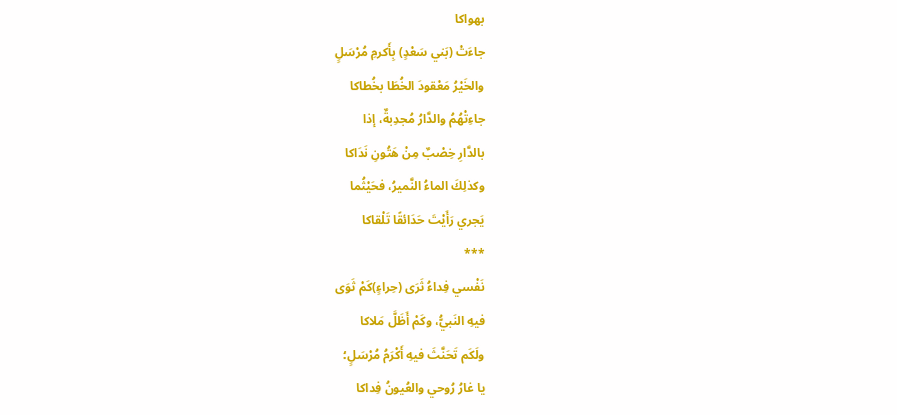بهواكا
جاءَتْ (بَني سَعْدٍ) بِأَكرمِ مُرْسَلٍ
والخَيْرُ مَعْقودَ الخُطَا بخُطاكا
جاءِتْهُمُ والدَّارُ مُجدِبةٌ، إذا
بالدَّارِ خِصْبٌ مِنْ هَتُونِ نَدَاكا
وكذلِكَ الماءُ النَّميرُ، فحَيْثُما
يَجري رَأَيْتَ حَدَائقًا تَلْقاكا
***
نَفْسي فِداءُ ثَرَى (حِراءٍ)كَمْ ثَوَى
فيهِ النَبيُّ، وكَمْ أَظَلَّ مَلاكا
ولَكَم تَحَنَّثَ فيهِ أَكْرَمُ مُرْسَلٍ؛
يا غارُ رُوحي والعُيونُ فِداكا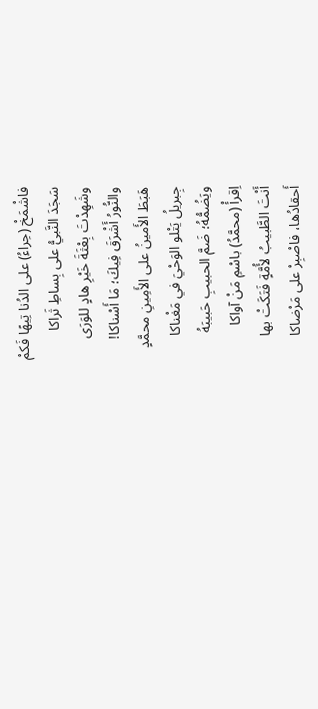فاشْمَخْ (حِراءُ) على الدُنا تِيهًا فَكمْ
سَجَدَ النَّبيُّ على بِساطِ ثَراكا
وشَهِدْتَ بِعْثَةَ خَيْرِ هادٍ للوَرَى
والنُّورُ أَشْرَقَ فِيكَ؛ مَا أَسْناكا!
هَبَطَ الأَمينُ على الأَمِينِ محمَّدٍ
جِبريلُ يَتْلو الوَحْيَ في مَغْناكا
ويَضُمُّهُ؛ ضَمَّ الحبيبِ حَبيبَهُ
اِقرأْ (محمَّدُ) باسْمِ مَنْ آواكا
أَنْتَ الطَّبيبُ لأُمَّةٍ فَتَكَتْ بها
أَحقادُها، فاصْبِرْ على مَرْضاكا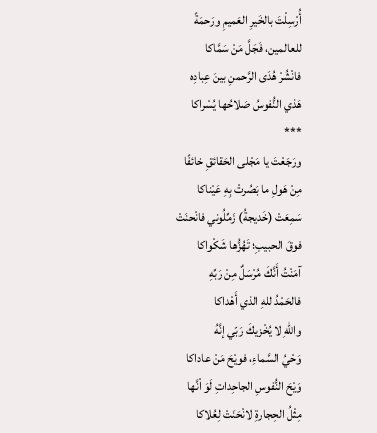أُرْسِلْتَ بالخَيرِ العَميمِ ورَحمَةً
للعالمين، فَجَلَّ مَنْ سَمَّاكا
فانْشُرْ هُدَى الرَّحمنِ بينَ عِبادِه
هَذي النُّفوسُ صَلاحُها يُسْراكا
***
ورَجَعْتَ يا مَجْلى الحَقائقِ خائفًا
مِنْ هَولِ ما بَصُرتْ بِهِ عَيْناكا
سَمِعَتْ (خَديجةُ) زَمِّلُوني فانْحنَتْ
فوقَ الحبيبِ؛ تَهُزُّها شَكْواكا
آمَنْتُ أَنَّكَ مُرْسَلٌ مِنْ رَبِّهِ
فالحَمْدُ للهِ الذي أَهْداكا
واللهِ لا يُخْزيكَ رَبّي إنَّهُ
وَحْيُ السَّماءِ، فويْحَ مَنْ عاداكا
وَيْحَ النُّفوسِ الجاحِداتِ لَوَ اْنَّها
مِثْلُ الحِجارةِ لانْحَنَتْ لِعُلاكا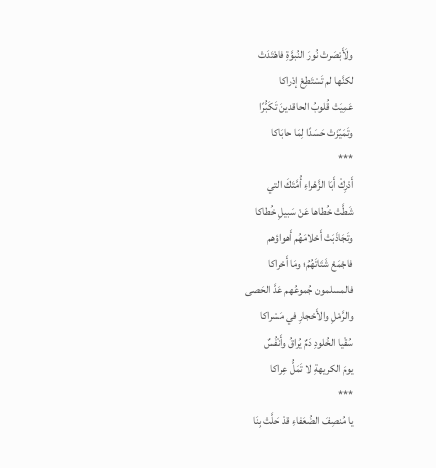ولَأَبْصَرتْ نُورَ النُبوَّةِ فاهْتَدَتْ
لكنَّها لم تَسْتَطِعْ إدْراكا
عَمِيَتْ قُلوبُ الحاقدينَ تَكَبُّرًا
وتَمَيّزَتْ حَسَدًا لِمَا حابَاكا
***
أَدْرِكْ أَبَا الزَّهْراءِ أُمَّتَكَ التي
شَطَّتْ خُطاها عَنْ سَبيلِ خُطاكا
وتَجَاذَبَتْ أَحْلامَهُم أَهواؤهم
فاجْمَعْ شَتَاتَهُمُ؛ ومَا أَحْراكا
فالمسلمون جُموعُهم عَدَّ الحَصى
والرَّمْلِ والأَحْجارِ في مَسْراكا
سُقْيا الخُلودِ دَمٌ يُراقُ وأَنْفُسٌ
يومَ الكريهةِ لا تَمَلُّ عِراكا
***
يا مُنصِفَ الضُعَفاءِ قدْ حَلَّتْ بِنَا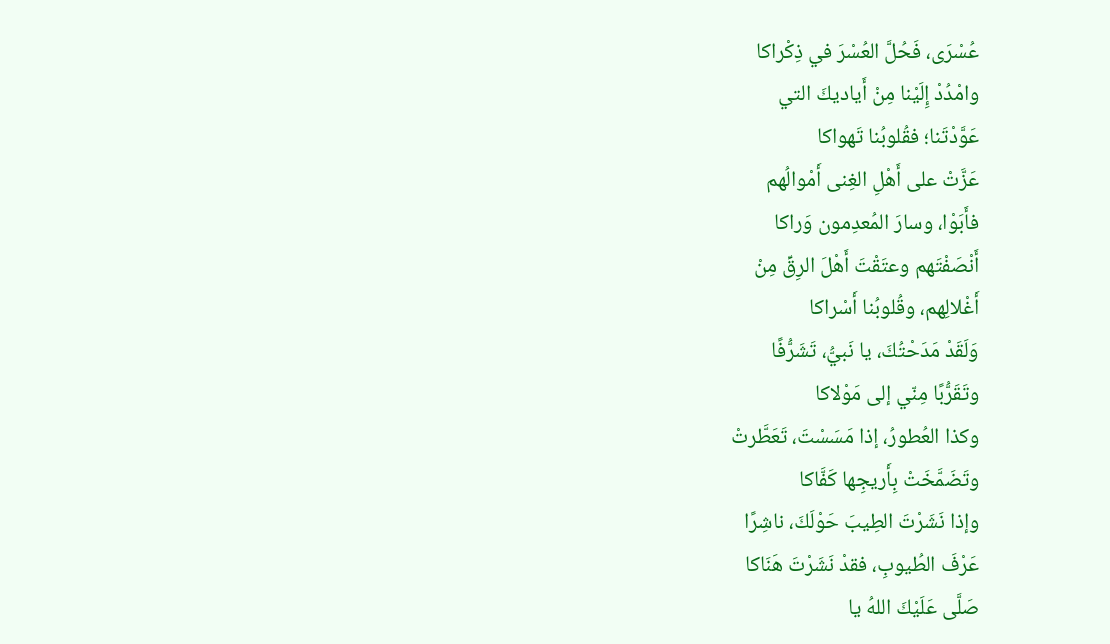عُسْرَى، فَحُلَّ العُسْرَ في ذِكْراكا
وامْدُدْ إِلَيْنا مِنْ أَياديكَ التي
عَوَّدْتَنا؛ فقُلوبُنا تَهواكا
عَزَّتْ على أَهْلِ الغِنى أَمْوالُهم
فأَبَوْا، وسارَ المُعدِمون وَراكا
أَنْصَفْتَهم وعتَقْتَ أَهْلَ الرِقِّ مِنْ
أَغْلالِهم، وقُلوبُنا أَسْراكا
وَلَقَدْ مَدَحْتُكَ، يا نَبيُّ، تَشَرُّفًا
وتَقَرُّبًا مِنّي إلى مَوْلاكا
وكذا العُطورُ، إذا مَسَسْتَ، تَعَطَّرتْ
وتَضَمَّخَتْ بِأَريجِها كَفَّاكا
وإذا نَشَرْتَ الطِيبَ حَوْلَكَ، ناشِرًا
عَرْفَ الطُيوبِ، فقدْ نَشَرْتَ هَنَاكا
صَلَّى عَلَيْكَ اللهُ يا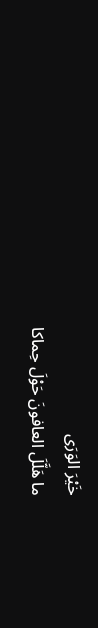خَيْرَ الوَرَى
ما هَلَّلَ العافونَ حَوْلَ حِماكا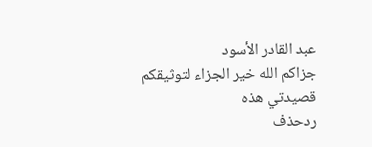عبد القادر الأسود
جزاكم الله خير الجزاء لتوثيقكم قصيدتي هذه
ردحذف